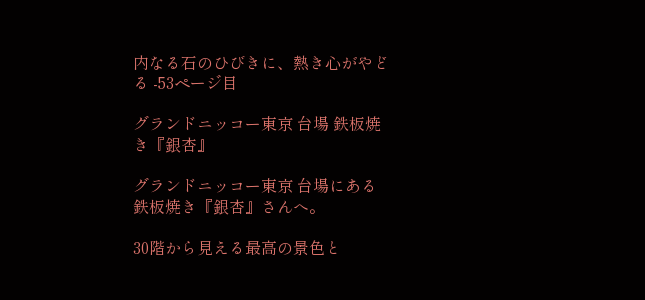内なる石のひびきに、熱き心がやどる -53ページ目

グランドニッコー東京 台場 鉄板焼き『銀杏』

グランドニッコー東京 台場にある鉄板焼き『銀杏』さんへ。

30階から見える最高の景色と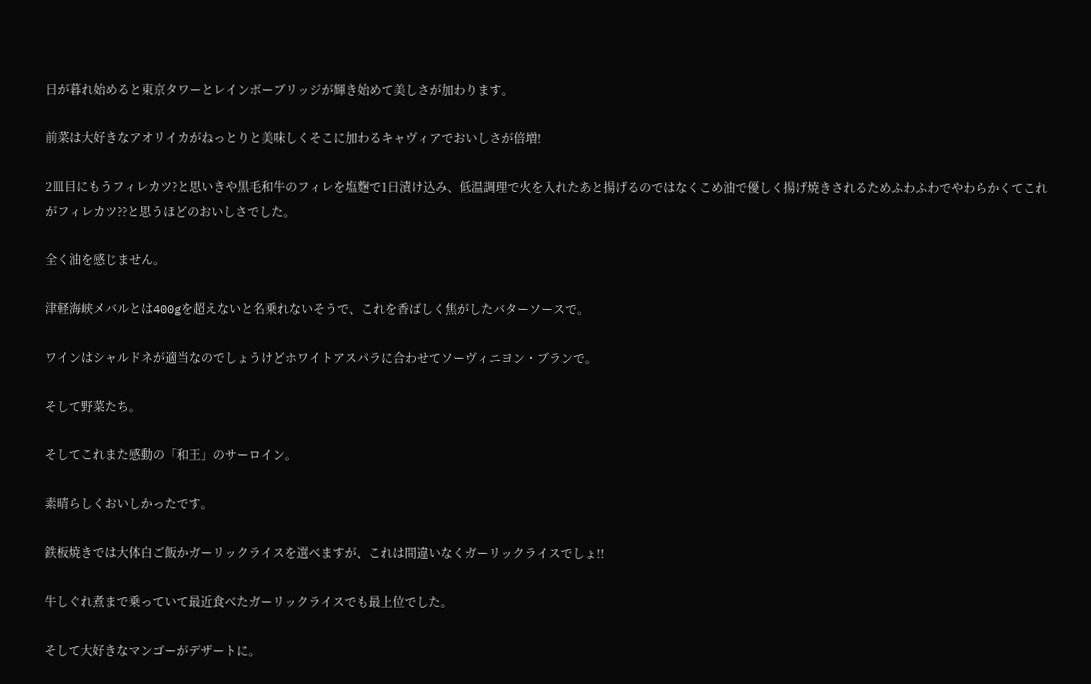日が暮れ始めると東京タワーとレインボーブリッジが輝き始めて美しさが加わります。

前菜は大好きなアオリイカがねっとりと美味しくそこに加わるキャヴィアでおいしさが倍増!

2皿目にもうフィレカツ?と思いきや黒毛和牛のフィレを塩麴で1日漬け込み、低温調理で火を入れたあと揚げるのではなくこめ油で優しく揚げ焼きされるためふわふわでやわらかくてこれがフィレカツ??と思うほどのおいしさでした。

全く油を感じません。

津軽海峡メバルとは400gを超えないと名乗れないそうで、これを香ばしく焦がしたバターソースで。

ワインはシャルドネが適当なのでしょうけどホワイトアスパラに合わせてソーヴィニヨン・ブランで。

そして野菜たち。

そしてこれまた感動の「和王」のサーロイン。

素晴らしくおいしかったです。

鉄板焼きでは大体白ご飯かガーリックライスを選べますが、これは間違いなくガーリックライスでしょ!!

牛しぐれ煮まで乗っていて最近食べたガーリックライスでも最上位でした。

そして大好きなマンゴーがデザートに。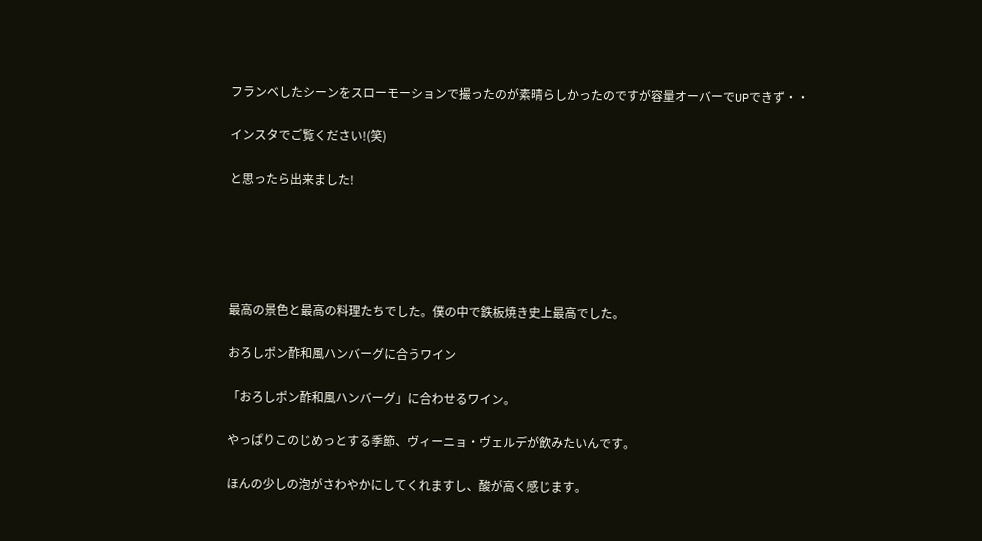フランベしたシーンをスローモーションで撮ったのが素晴らしかったのですが容量オーバーでUPできず・・

インスタでご覧ください!(笑)

と思ったら出来ました!





最高の景色と最高の料理たちでした。僕の中で鉄板焼き史上最高でした。

おろしポン酢和風ハンバーグに合うワイン

「おろしポン酢和風ハンバーグ」に合わせるワイン。

やっぱりこのじめっとする季節、ヴィーニョ・ヴェルデが飲みたいんです。

ほんの少しの泡がさわやかにしてくれますし、酸が高く感じます。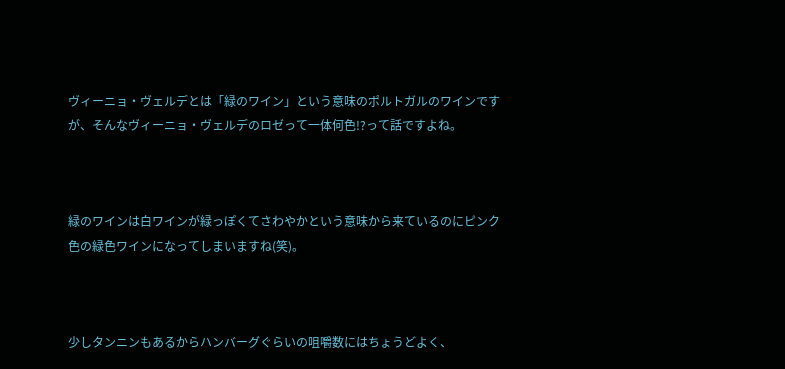ヴィーニョ・ヴェルデとは「緑のワイン」という意味のポルトガルのワインですが、そんなヴィーニョ・ヴェルデのロゼって一体何色!?って話ですよね。



緑のワインは白ワインが緑っぽくてさわやかという意味から来ているのにピンク色の緑色ワインになってしまいますね(笑)。



少しタンニンもあるからハンバーグぐらいの咀嚼数にはちょうどよく、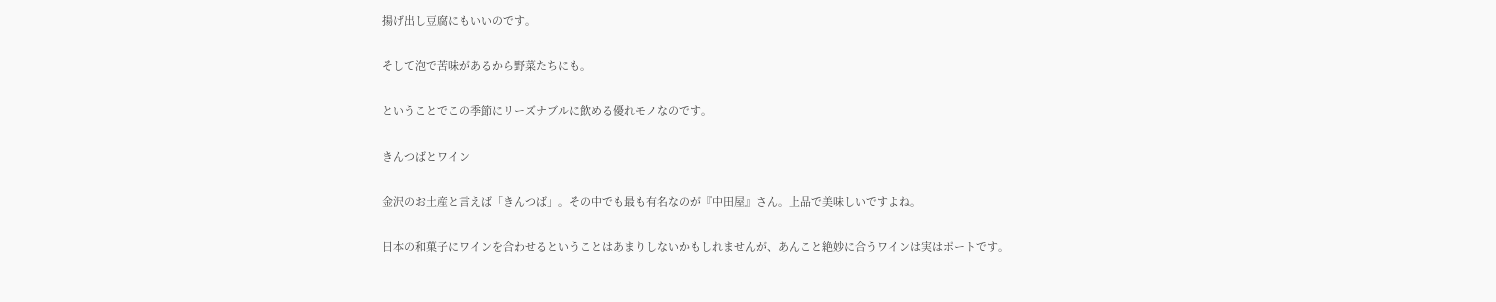揚げ出し豆腐にもいいのです。

そして泡で苦味があるから野菜たちにも。

ということでこの季節にリーズナブルに飲める優れモノなのです。

きんつばとワイン

金沢のお土産と言えば「きんつば」。その中でも最も有名なのが『中田屋』さん。上品で美味しいですよね。

日本の和菓子にワインを合わせるということはあまりしないかもしれませんが、あんこと絶妙に合うワインは実はポートです。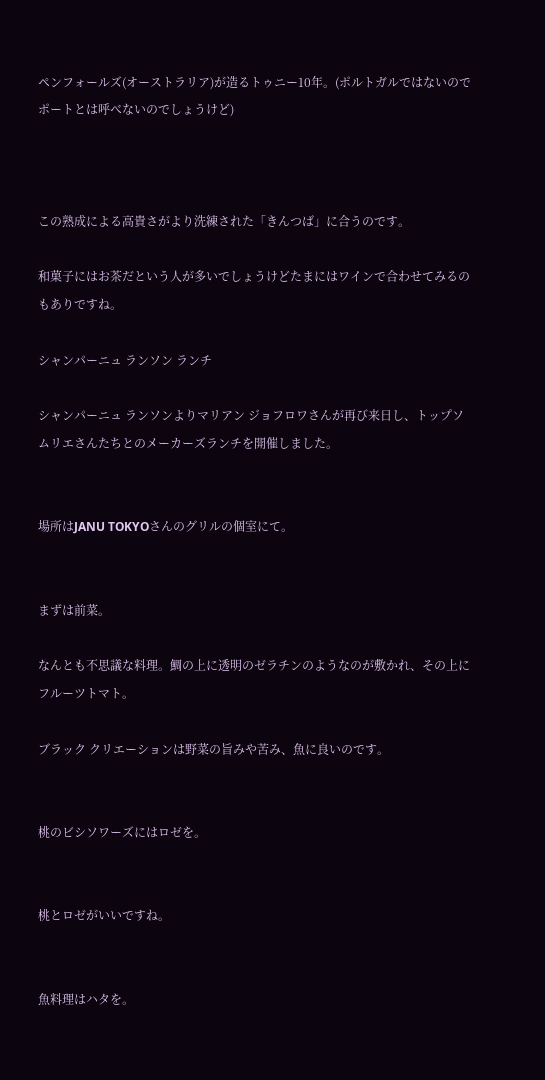ペンフォールズ(オーストラリア)が造るトゥニー10年。(ポルトガルではないのでポートとは呼べないのでしょうけど)



この熟成による高貴さがより洗練された「きんつば」に合うのです。

和菓子にはお茶だという人が多いでしょうけどたまにはワインで合わせてみるのもありですね。

シャンパーニュ ランソン ランチ

シャンパーニュ ランソンよりマリアン ジョフロワさんが再び来日し、トップソムリエさんたちとのメーカーズランチを開催しました。


場所はJANU TOKYOさんのグリルの個室にて。


まずは前菜。

なんとも不思議な料理。鯛の上に透明のゼラチンのようなのが敷かれ、その上にフルーツトマト。

ブラック クリエーションは野菜の旨みや苦み、魚に良いのです。


桃のビシソワーズにはロゼを。


桃とロゼがいいですね。


魚料理はハタを。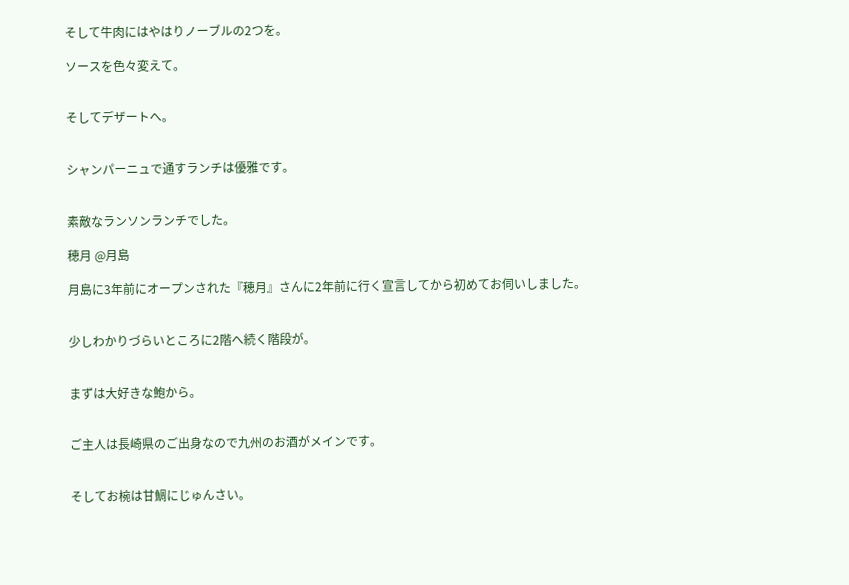そして牛肉にはやはりノーブルの2つを。

ソースを色々変えて。


そしてデザートへ。


シャンパーニュで通すランチは優雅です。


素敵なランソンランチでした。

穂月 @月島

月島に3年前にオープンされた『穂月』さんに2年前に行く宣言してから初めてお伺いしました。


少しわかりづらいところに2階へ続く階段が。


まずは大好きな鮑から。


ご主人は長崎県のご出身なので九州のお酒がメインです。


そしてお椀は甘鯛にじゅんさい。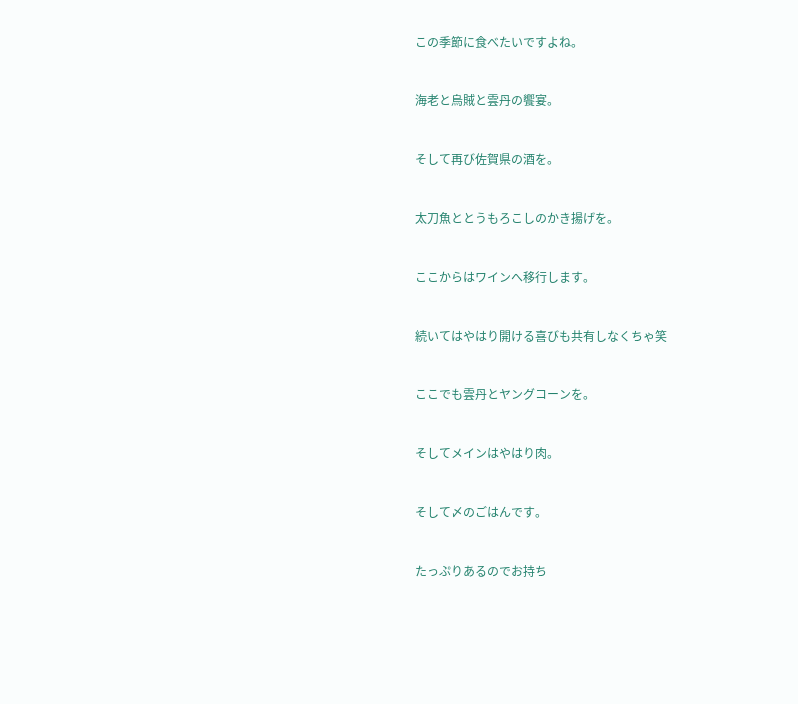この季節に食べたいですよね。


海老と烏賊と雲丹の饗宴。


そして再び佐賀県の酒を。


太刀魚ととうもろこしのかき揚げを。


ここからはワインへ移行します。


続いてはやはり開ける喜びも共有しなくちゃ笑


ここでも雲丹とヤングコーンを。


そしてメインはやはり肉。


そして〆のごはんです。


たっぷりあるのでお持ち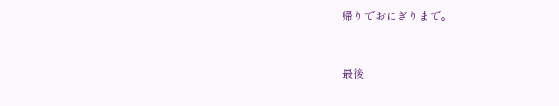帰りでおにぎりまで。


最後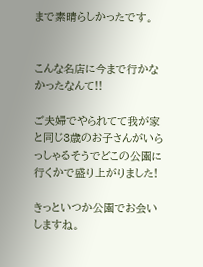まで素晴らしかったです。


こんな名店に今まで行かなかったなんて!!

ご夫婦でやられてて我が家と同じ3歳のお子さんがいらっしゃるそうでどこの公園に行くかで盛り上がりました!

きっといつか公園でお会いしますね。